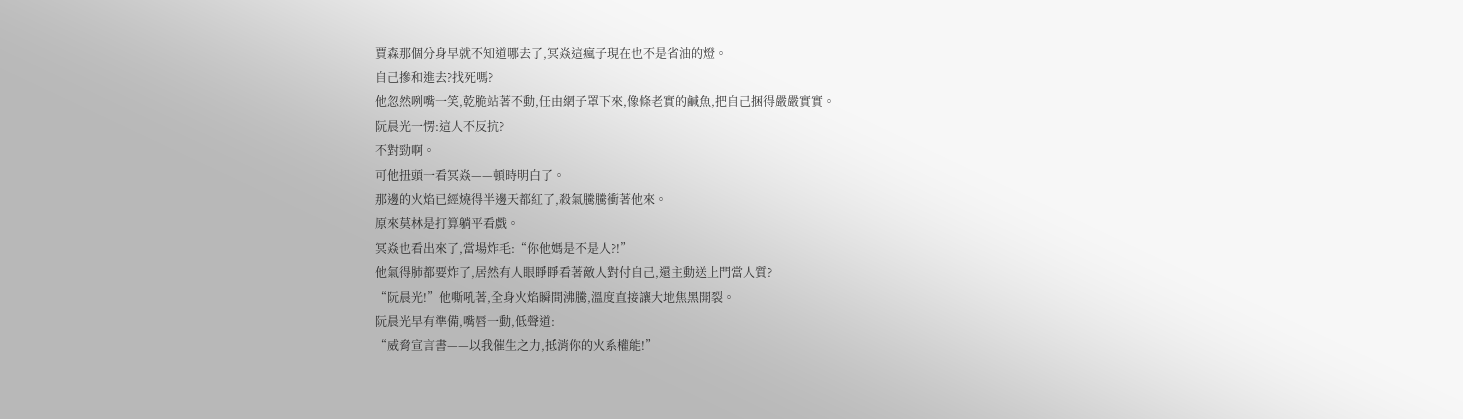賈森那個分身早就不知道哪去了,冥焱這瘋子現在也不是省油的燈。
自己摻和進去?找死嗎?
他忽然咧嘴一笑,乾脆站著不動,任由網子罩下來,像條老實的鹹魚,把自己捆得嚴嚴實實。
阮晨光一愣:這人不反抗?
不對勁啊。
可他扭頭一看冥焱——頓時明白了。
那邊的火焰已經燒得半邊天都紅了,殺氣騰騰衝著他來。
原來莫林是打算躺平看戲。
冥焱也看出來了,當場炸毛:“你他媽是不是人?!”
他氣得肺都要炸了,居然有人眼睜睜看著敵人對付自己,還主動送上門當人質?
“阮晨光!”他嘶吼著,全身火焰瞬間沸騰,溫度直接讓大地焦黑開裂。
阮晨光早有準備,嘴唇一動,低聲道:
“威脅宣言書——以我催生之力,抵消你的火系權能!”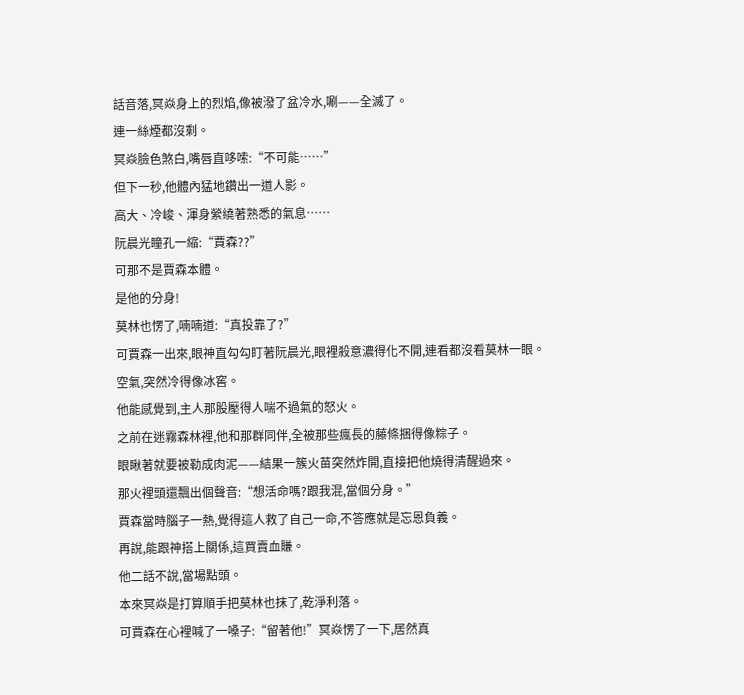話音落,冥焱身上的烈焰,像被潑了盆冷水,唰——全滅了。
連一絲煙都沒剩。
冥焱臉色煞白,嘴唇直哆嗦:“不可能……”
但下一秒,他體內猛地鑽出一道人影。
高大、冷峻、渾身縈繞著熟悉的氣息……
阮晨光瞳孔一縮:“賈森??”
可那不是賈森本體。
是他的分身!
莫林也愣了,喃喃道:“真投靠了?”
可賈森一出來,眼神直勾勾盯著阮晨光,眼裡殺意濃得化不開,連看都沒看莫林一眼。
空氣,突然冷得像冰窖。
他能感覺到,主人那股壓得人喘不過氣的怒火。
之前在迷霧森林裡,他和那群同伴,全被那些瘋長的藤條捆得像粽子。
眼瞅著就要被勒成肉泥——結果一簇火苗突然炸開,直接把他燒得清醒過來。
那火裡頭還飄出個聲音:“想活命嗎?跟我混,當個分身。”
賈森當時腦子一熱,覺得這人救了自己一命,不答應就是忘恩負義。
再說,能跟神搭上關係,這買賣血賺。
他二話不說,當場點頭。
本來冥焱是打算順手把莫林也抹了,乾淨利落。
可賈森在心裡喊了一嗓子:“留著他!”冥焱愣了一下,居然真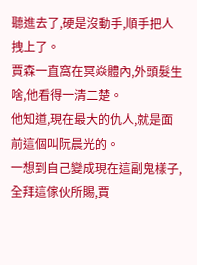聽進去了,硬是沒動手,順手把人拽上了。
賈森一直窩在冥焱體內,外頭髮生啥,他看得一清二楚。
他知道,現在最大的仇人,就是面前這個叫阮晨光的。
一想到自己變成現在這副鬼樣子,全拜這傢伙所賜,賈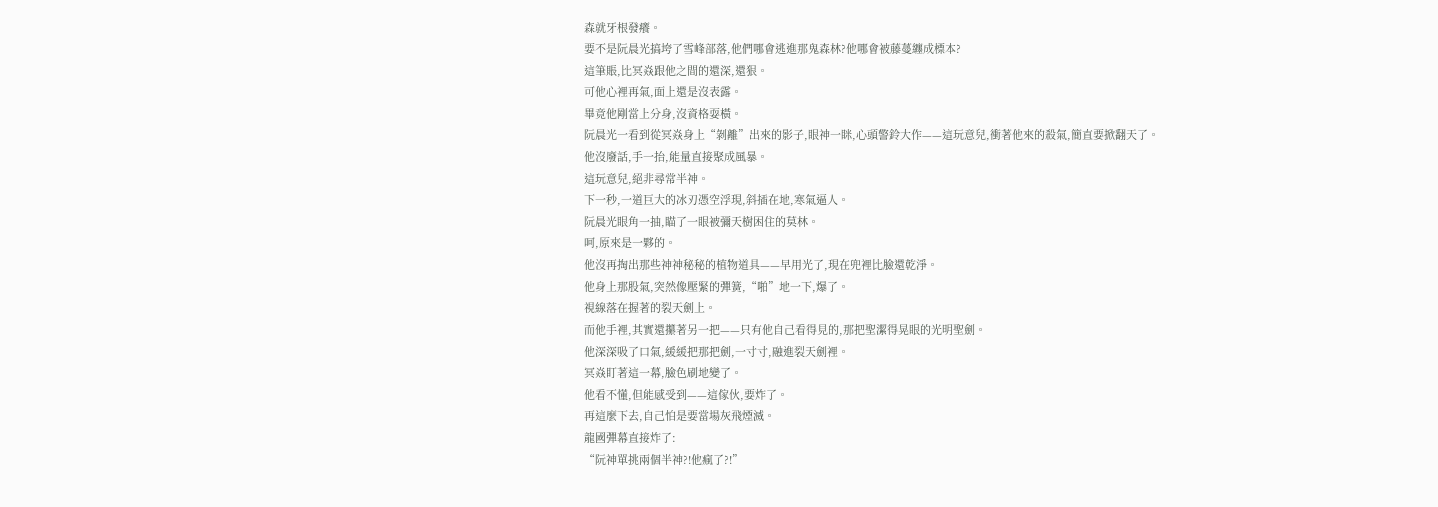森就牙根發癢。
要不是阮晨光搞垮了雪峰部落,他們哪會逃進那鬼森林?他哪會被藤蔓纏成標本?
這筆賬,比冥焱跟他之間的還深,還狠。
可他心裡再氣,面上還是沒表露。
畢竟他剛當上分身,沒資格耍橫。
阮晨光一看到從冥焱身上“剝離”出來的影子,眼神一眯,心頭警鈴大作——這玩意兒,衝著他來的殺氣,簡直要掀翻天了。
他沒廢話,手一抬,能量直接聚成風暴。
這玩意兒,絕非尋常半神。
下一秒,一道巨大的冰刃憑空浮現,斜插在地,寒氣逼人。
阮晨光眼角一抽,瞄了一眼被彌天樹困住的莫林。
呵,原來是一夥的。
他沒再掏出那些神神秘秘的植物道具——早用光了,現在兜裡比臉還乾淨。
他身上那股氣,突然像壓緊的彈簧,“啪”地一下,爆了。
視線落在握著的裂天劍上。
而他手裡,其實還攥著另一把——只有他自己看得見的,那把聖潔得晃眼的光明聖劍。
他深深吸了口氣,緩緩把那把劍,一寸寸,融進裂天劍裡。
冥焱盯著這一幕,臉色刷地變了。
他看不懂,但能感受到——這傢伙,要炸了。
再這麼下去,自己怕是要當場灰飛煙滅。
龍國彈幕直接炸了:
“阮神單挑兩個半神?!他瘋了?!”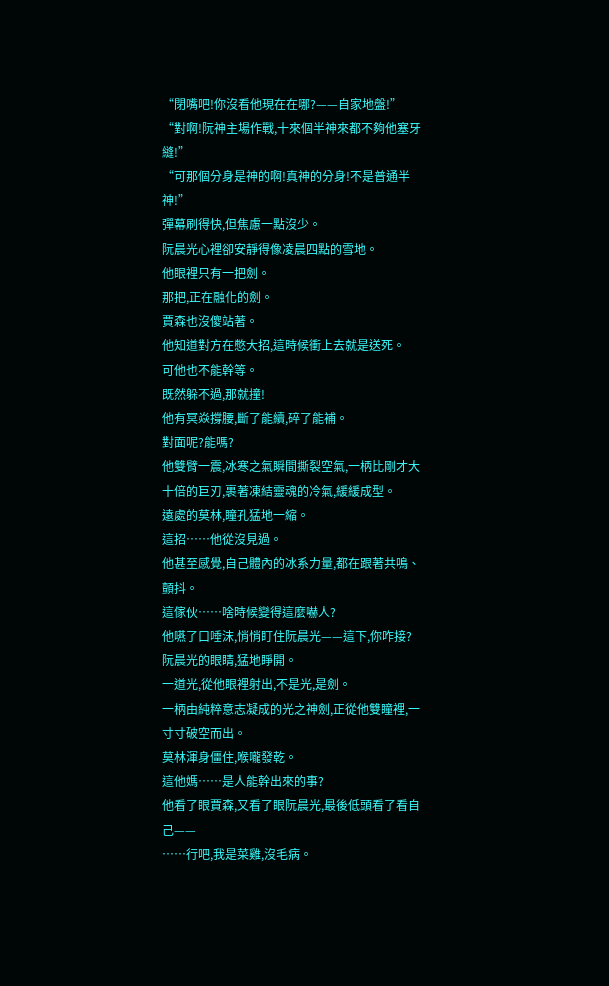“閉嘴吧!你沒看他現在在哪?——自家地盤!”
“對啊!阮神主場作戰,十來個半神來都不夠他塞牙縫!”
“可那個分身是神的啊!真神的分身!不是普通半神!”
彈幕刷得快,但焦慮一點沒少。
阮晨光心裡卻安靜得像凌晨四點的雪地。
他眼裡只有一把劍。
那把,正在融化的劍。
賈森也沒傻站著。
他知道對方在憋大招,這時候衝上去就是送死。
可他也不能幹等。
既然躲不過,那就撞!
他有冥焱撐腰,斷了能續,碎了能補。
對面呢?能嗎?
他雙臂一震,冰寒之氣瞬間撕裂空氣,一柄比剛才大十倍的巨刃,裹著凍結靈魂的冷氣,緩緩成型。
遠處的莫林,瞳孔猛地一縮。
這招……他從沒見過。
他甚至感覺,自己體內的冰系力量,都在跟著共鳴、顫抖。
這傢伙……啥時候變得這麼嚇人?
他嚥了口唾沫,悄悄盯住阮晨光——這下,你咋接?
阮晨光的眼睛,猛地睜開。
一道光,從他眼裡射出,不是光,是劍。
一柄由純粹意志凝成的光之神劍,正從他雙瞳裡,一寸寸破空而出。
莫林渾身僵住,喉嚨發乾。
這他媽……是人能幹出來的事?
他看了眼賈森,又看了眼阮晨光,最後低頭看了看自己——
……行吧,我是菜雞,沒毛病。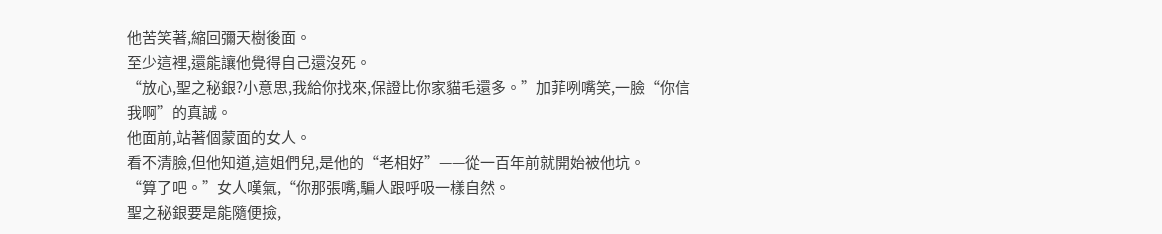他苦笑著,縮回彌天樹後面。
至少這裡,還能讓他覺得自己還沒死。
“放心,聖之秘銀?小意思,我給你找來,保證比你家貓毛還多。”加菲咧嘴笑,一臉“你信我啊”的真誠。
他面前,站著個蒙面的女人。
看不清臉,但他知道,這姐們兒,是他的“老相好”——從一百年前就開始被他坑。
“算了吧。”女人嘆氣,“你那張嘴,騙人跟呼吸一樣自然。
聖之秘銀要是能隨便撿,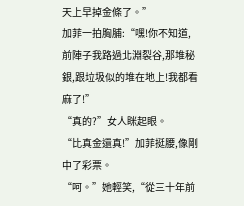天上早掉金條了。”
加菲一拍胸脯:“嘿!你不知道,前陣子我路過北淵裂谷,那堆秘銀,跟垃圾似的堆在地上!我都看麻了!”
“真的?”女人眯起眼。
“比真金還真!”加菲挺腰,像剛中了彩票。
“呵。”她輕笑,“從三十年前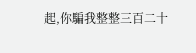起,你騙我整整三百二十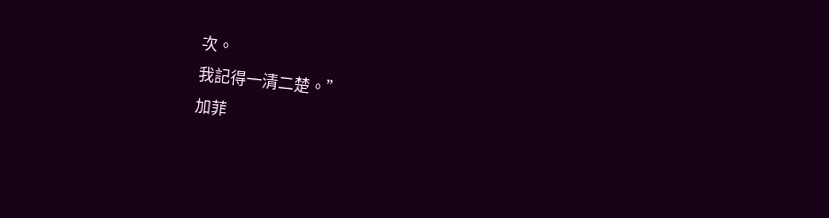次。
我記得一清二楚。”
加菲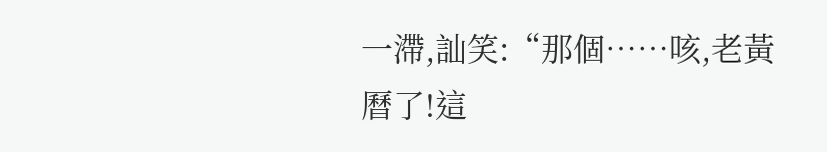一滯,訕笑:“那個……咳,老黃曆了!這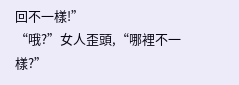回不一樣!”
“哦?”女人歪頭,“哪裡不一樣?”